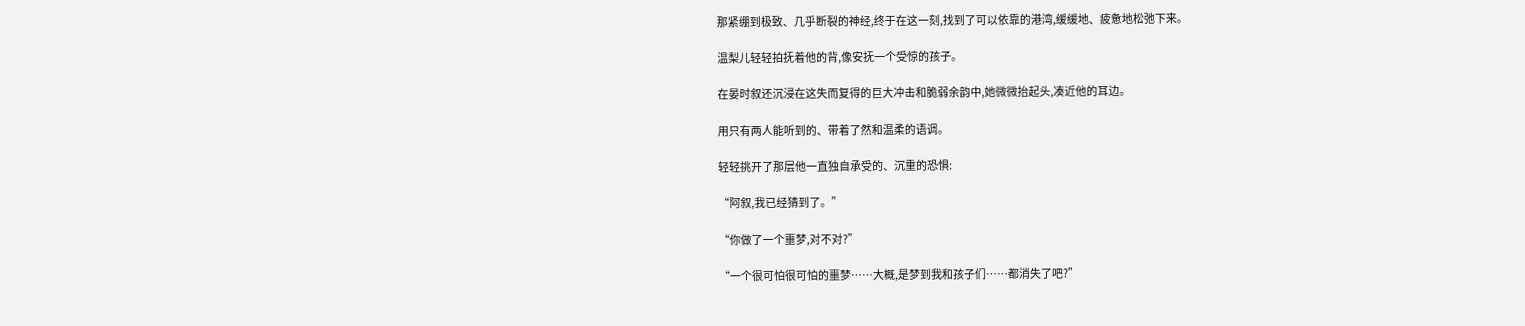那紧绷到极致、几乎断裂的神经,终于在这一刻,找到了可以依靠的港湾,缓缓地、疲惫地松弛下来。

温梨儿轻轻拍抚着他的背,像安抚一个受惊的孩子。

在晏时叙还沉浸在这失而复得的巨大冲击和脆弱余韵中,她微微抬起头,凑近他的耳边。

用只有两人能听到的、带着了然和温柔的语调。

轻轻挑开了那层他一直独自承受的、沉重的恐惧:

“阿叙,我已经猜到了。”

“你做了一个噩梦,对不对?”

“一个很可怕很可怕的噩梦……大概,是梦到我和孩子们……都消失了吧?”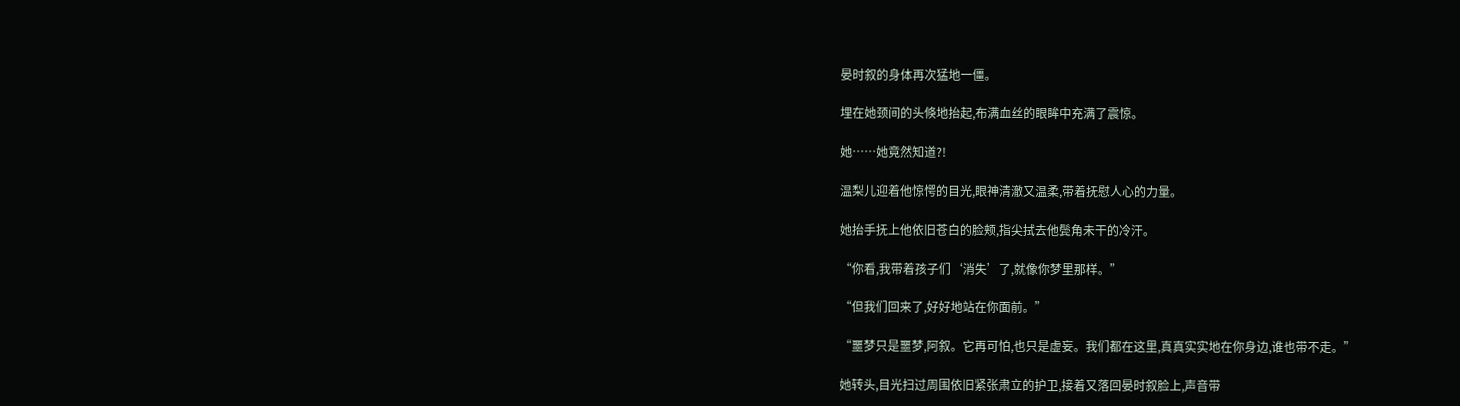晏时叙的身体再次猛地一僵。

埋在她颈间的头倏地抬起,布满血丝的眼眸中充满了震惊。

她……她竟然知道?!

温梨儿迎着他惊愕的目光,眼神清澈又温柔,带着抚慰人心的力量。

她抬手抚上他依旧苍白的脸颊,指尖拭去他鬓角未干的冷汗。

“你看,我带着孩子们‘消失’了,就像你梦里那样。”

“但我们回来了,好好地站在你面前。”

“噩梦只是噩梦,阿叙。它再可怕,也只是虚妄。我们都在这里,真真实实地在你身边,谁也带不走。”

她转头,目光扫过周围依旧紧张肃立的护卫,接着又落回晏时叙脸上,声音带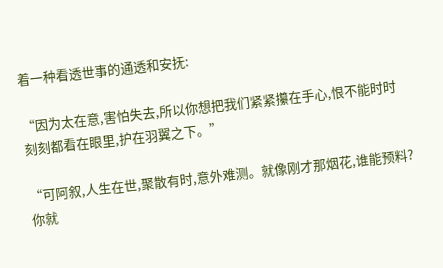着一种看透世事的通透和安抚:

“因为太在意,害怕失去,所以你想把我们紧紧攥在手心,恨不能时时刻刻都看在眼里,护在羽翼之下。”

“可阿叙,人生在世,聚散有时,意外难测。就像刚才那烟花,谁能预料?你就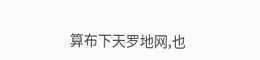算布下天罗地网,也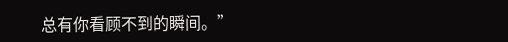总有你看顾不到的瞬间。”